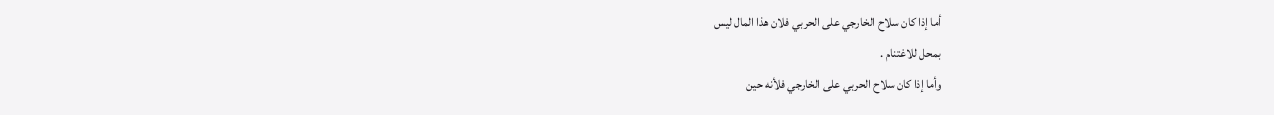أما إذا كان سلاح الخارجي على الحربي فلان هذا المال ليس
بمحل للاغتنام .
وأما إذا كان سلاح الحربي على الخارجي فلأنه حين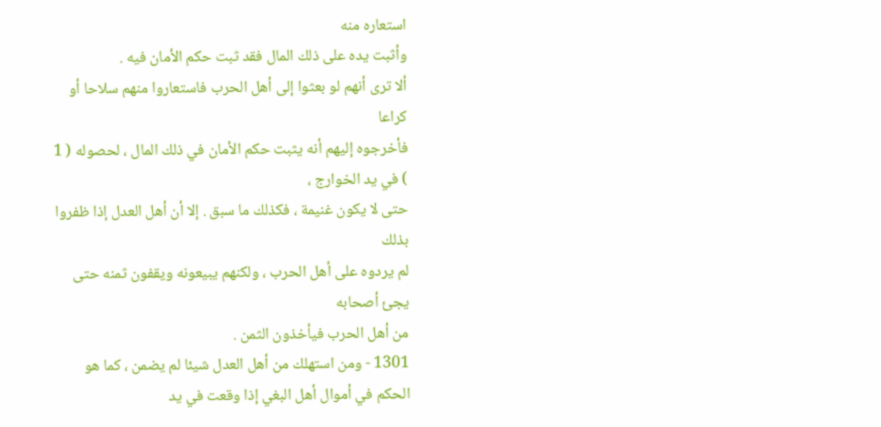استعاره منه
وأثبت يده على ذلك المال فقد ثبت حكم الأمان فيه .
ألا ترى أنهم لو بعثوا إلى أهل الحرب فاستعاروا منهم سلاحا أو كراعا
فأخرجوه إليهم أنه يثبت حكم الأمان في ذلك المال ، لحصوله ( 1 ) في يد الخوارج ،
حتى لا يكون غنيمة ، فكذلك ما سبق . إلا أن أهل العدل إذا ظفروا بذلك
لم يردوه على أهل الحرب ، ولكنهم يبيعونه ويقفون ثمنه حتى يجئ أصحابه
من أهل الحرب فيأخذون الثمن .
1301 - ومن استهلك من أهل العدل شيئا لم يضمن ، كما هو
الحكم في أموال أهل البغي إذا وقعت في يد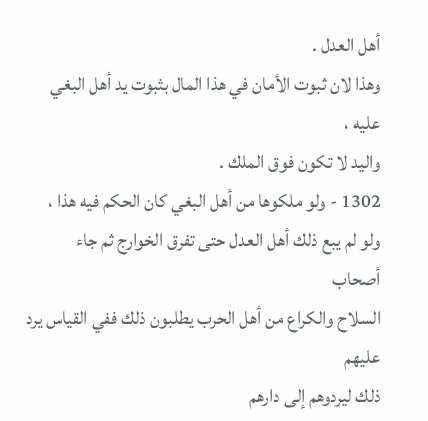أهل العدل .
وهذا لان ثبوت الأمان في هذا المال بثبوت يد أهل البغي عليه ،
واليد لا تكون فوق الملك .
1302 - ولو ملكوها من أهل البغي كان الحكم فيه هذا ،
ولو لم يبع ذلك أهل العدل حتى تفرق الخوارج ثم جاء أصحاب
السلاح والكراع من أهل الحرب يطلبون ذلك ففي القياس يرد عليهم
ذلك ليردوهم إلى دارهم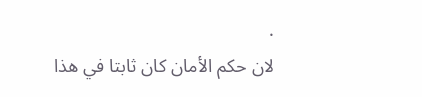.
لان حكم الأمان كان ثابتا في هذا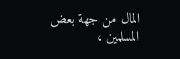المال من جهة بعض المسلمين ،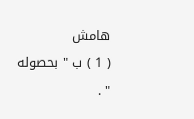هامش
( 1 ) ب " بحصوله " .